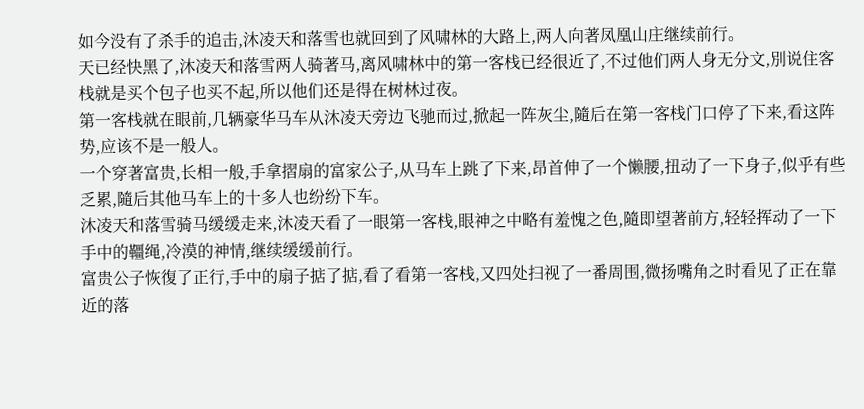如今没有了杀手的追击,沐凌天和落雪也就回到了风啸林的大路上,两人向著凤凰山庄继续前行。
天已经快黑了,沐凌天和落雪两人骑著马,离风啸林中的第一客栈已经很近了,不过他们两人身无分文,別说住客栈就是买个包子也买不起,所以他们还是得在树林过夜。
第一客栈就在眼前,几辆豪华马车从沐凌天旁边飞驰而过,掀起一阵灰尘,隨后在第一客栈门口停了下来,看这阵势,应该不是一般人。
一个穿著富贵,长相一般,手拿摺扇的富家公子,从马车上跳了下来,昂首伸了一个懒腰,扭动了一下身子,似乎有些乏累,隨后其他马车上的十多人也纷纷下车。
沐凌天和落雪骑马缓缓走来,沐凌天看了一眼第一客栈,眼神之中略有羞愧之色,隨即望著前方,轻轻挥动了一下手中的韁绳,冷漠的神情,继续缓缓前行。
富贵公子恢復了正行,手中的扇子掂了掂,看了看第一客栈,又四处扫视了一番周围,微扬嘴角之时看见了正在靠近的落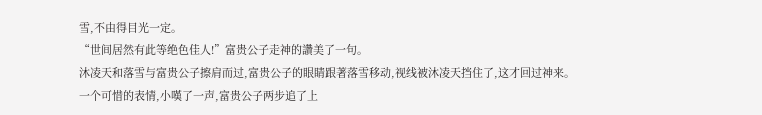雪,不由得目光一定。
“世间居然有此等绝色佳人!”富贵公子走神的讚美了一句。
沐凌天和落雪与富贵公子擦肩而过,富贵公子的眼睛跟著落雪移动,视线被沐凌天挡住了,这才回过神来。
一个可惜的表情,小嘆了一声,富贵公子两步追了上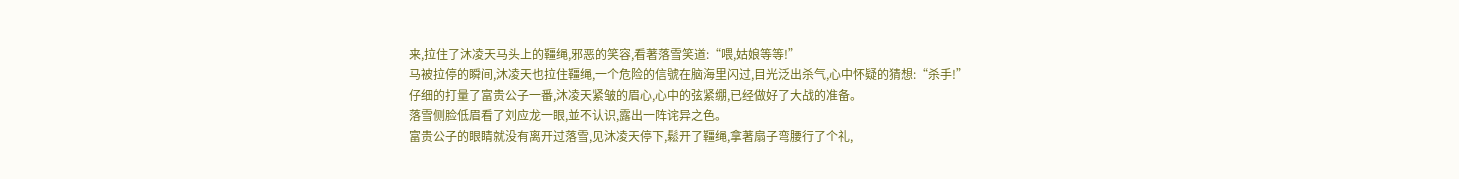来,拉住了沐凌天马头上的韁绳,邪恶的笑容,看著落雪笑道:“喂,姑娘等等!”
马被拉停的瞬间,沐凌天也拉住韁绳,一个危险的信號在脑海里闪过,目光泛出杀气,心中怀疑的猜想:“杀手!”
仔细的打量了富贵公子一番,沐凌天紧皱的眉心,心中的弦紧绷,已经做好了大战的准备。
落雪侧脸低眉看了刘应龙一眼,並不认识,露出一阵诧异之色。
富贵公子的眼睛就没有离开过落雪,见沐凌天停下,鬆开了韁绳,拿著扇子弯腰行了个礼,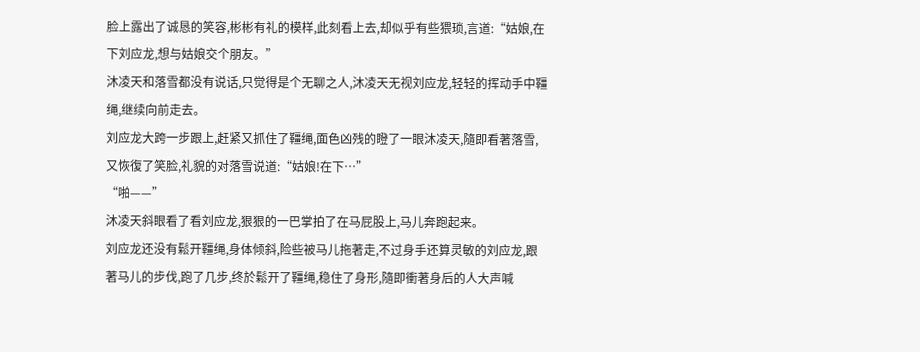脸上露出了诚恳的笑容,彬彬有礼的模样,此刻看上去,却似乎有些猥琐,言道:“姑娘,在下刘应龙,想与姑娘交个朋友。”
沐凌天和落雪都没有说话,只觉得是个无聊之人,沐凌天无视刘应龙,轻轻的挥动手中韁绳,继续向前走去。
刘应龙大跨一步跟上,赶紧又抓住了韁绳,面色凶残的瞪了一眼沐凌天,隨即看著落雪,又恢復了笑脸,礼貌的对落雪说道:“姑娘!在下…”
“啪——”
沐凌天斜眼看了看刘应龙,狠狠的一巴掌拍了在马屁股上,马儿奔跑起来。
刘应龙还没有鬆开韁绳,身体倾斜,险些被马儿拖著走,不过身手还算灵敏的刘应龙,跟著马儿的步伐,跑了几步,终於鬆开了韁绳,稳住了身形,隨即衝著身后的人大声喊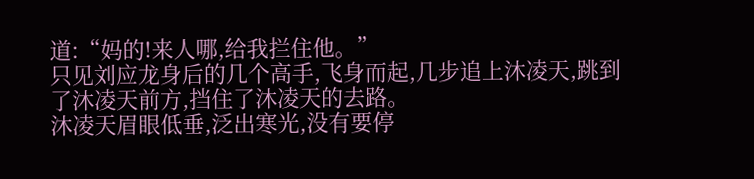道:“妈的!来人哪,给我拦住他。”
只见刘应龙身后的几个高手,飞身而起,几步追上沐凌天,跳到了沐凌天前方,挡住了沐凌天的去路。
沐凌天眉眼低垂,泛出寒光,没有要停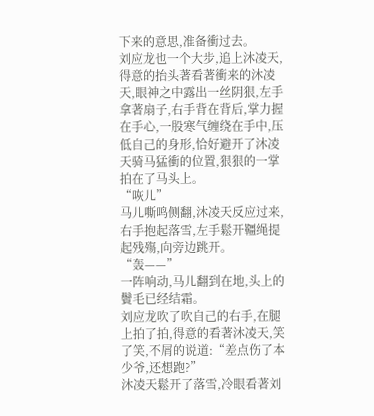下来的意思,准备衝过去。
刘应龙也一个大步,追上沐凌天,得意的抬头著看著衝来的沐凌天,眼神之中露出一丝阴狠,左手拿著扇子,右手背在背后,掌力握在手心,一股寒气缠绕在手中,压低自己的身形,恰好避开了沐凌天骑马猛衝的位置,狠狠的一掌拍在了马头上。
“咴儿”
马儿嘶鸣侧翻,沐凌天反应过来,右手抱起落雪,左手鬆开韁绳提起残殤,向旁边跳开。
“轰——”
一阵响动,马儿翻到在地,头上的鬢毛已经结霜。
刘应龙吹了吹自己的右手,在腿上拍了拍,得意的看著沐凌天,笑了笑,不屑的说道:“差点伤了本少爷,还想跑?”
沐凌天鬆开了落雪,冷眼看著刘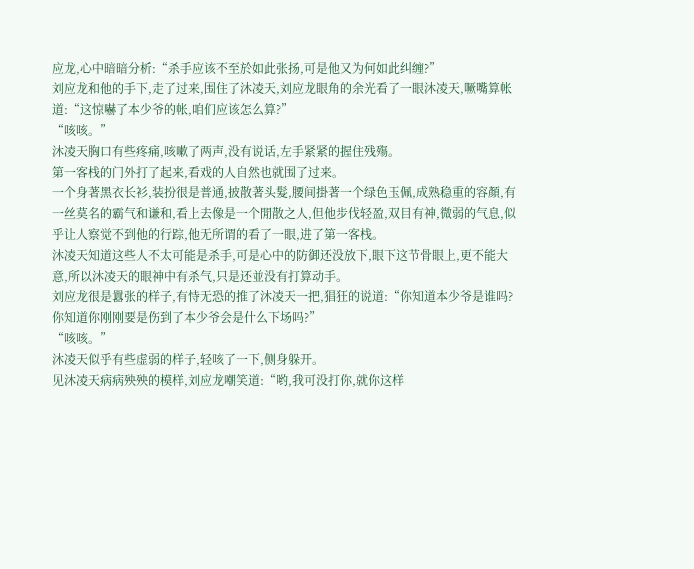应龙,心中暗暗分析:“杀手应该不至於如此张扬,可是他又为何如此纠缠?”
刘应龙和他的手下,走了过来,围住了沐凌天,刘应龙眼角的余光看了一眼沐凌天,噘嘴算帐道:“这惊嚇了本少爷的帐,咱们应该怎么算?”
“咳咳。”
沐凌天胸口有些疼痛,咳嗽了两声,没有说话,左手紧紧的握住残殤。
第一客栈的门外打了起来,看戏的人自然也就围了过来。
一个身著黑衣长衫,装扮很是普通,披散著头髮,腰间掛著一个绿色玉佩,成熟稳重的容顏,有一丝莫名的霸气和谦和,看上去像是一个閒散之人,但他步伐轻盈,双目有神,微弱的气息,似乎让人察觉不到他的行踪,他无所谓的看了一眼,进了第一客栈。
沐凌天知道这些人不太可能是杀手,可是心中的防御还没放下,眼下这节骨眼上,更不能大意,所以沐凌天的眼神中有杀气,只是还並没有打算动手。
刘应龙很是囂张的样子,有恃无恐的推了沐凌天一把,猖狂的说道:“你知道本少爷是谁吗?你知道你刚刚要是伤到了本少爷会是什么下场吗?”
“咳咳。”
沐凌天似乎有些虚弱的样子,轻咳了一下,侧身躲开。
见沐凌天病病殃殃的模样,刘应龙嘲笑道:“哟,我可没打你,就你这样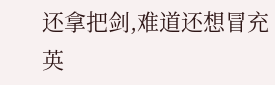还拿把剑,难道还想冒充英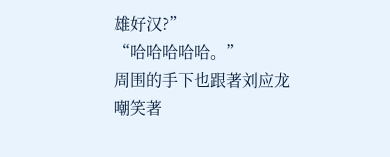雄好汉?”
“哈哈哈哈哈。”
周围的手下也跟著刘应龙嘲笑著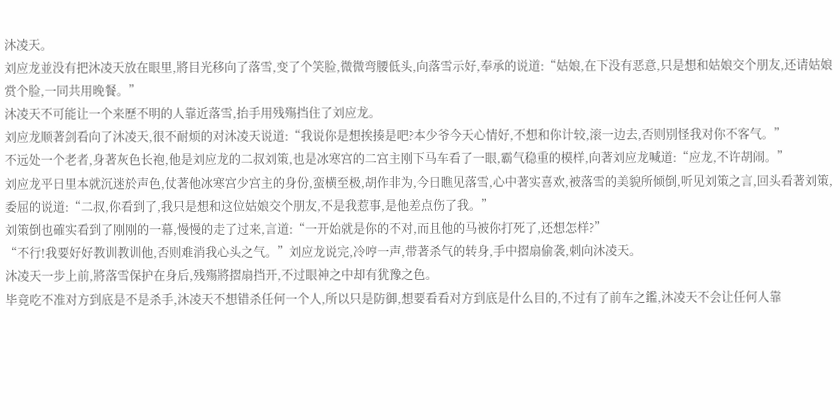沐凌天。
刘应龙並没有把沐凌天放在眼里,將目光移向了落雪,变了个笑脸,微微弯腰低头,向落雪示好,奉承的说道:“姑娘,在下没有恶意,只是想和姑娘交个朋友,还请姑娘赏个脸,一同共用晚餐。”
沐凌天不可能让一个来歷不明的人靠近落雪,抬手用残殤挡住了刘应龙。
刘应龙顺著剑看向了沐凌天,很不耐烦的对沐凌天说道:“我说你是想挨揍是吧?本少爷今天心情好,不想和你计较,滚一边去,否则別怪我对你不客气。”
不远处一个老者,身著灰色长袍,他是刘应龙的二叔刘策,也是冰寒宫的二宫主刚下马车看了一眼,霸气稳重的模样,向著刘应龙喊道:“应龙,不许胡闹。”
刘应龙平日里本就沉迷於声色,仗著他冰寒宫少宫主的身份,蛮横至极,胡作非为,今日瞧见落雪,心中著实喜欢,被落雪的美貌所倾倒,听见刘策之言,回头看著刘策,委屈的说道:“二叔,你看到了,我只是想和这位姑娘交个朋友,不是我惹事,是他差点伤了我。”
刘策倒也確实看到了刚刚的一幕,慢慢的走了过来,言道:“一开始就是你的不对,而且他的马被你打死了,还想怎样?”
“不行!我要好好教训教训他,否则难消我心头之气。”刘应龙说完,冷哼一声,带著杀气的转身,手中摺扇偷袭,刺向沐凌天。
沐凌天一步上前,將落雪保护在身后,残殤將摺扇挡开,不过眼神之中却有犹豫之色。
毕竟吃不准对方到底是不是杀手,沐凌天不想错杀任何一个人,所以只是防御,想要看看对方到底是什么目的,不过有了前车之鑑,沐凌天不会让任何人靠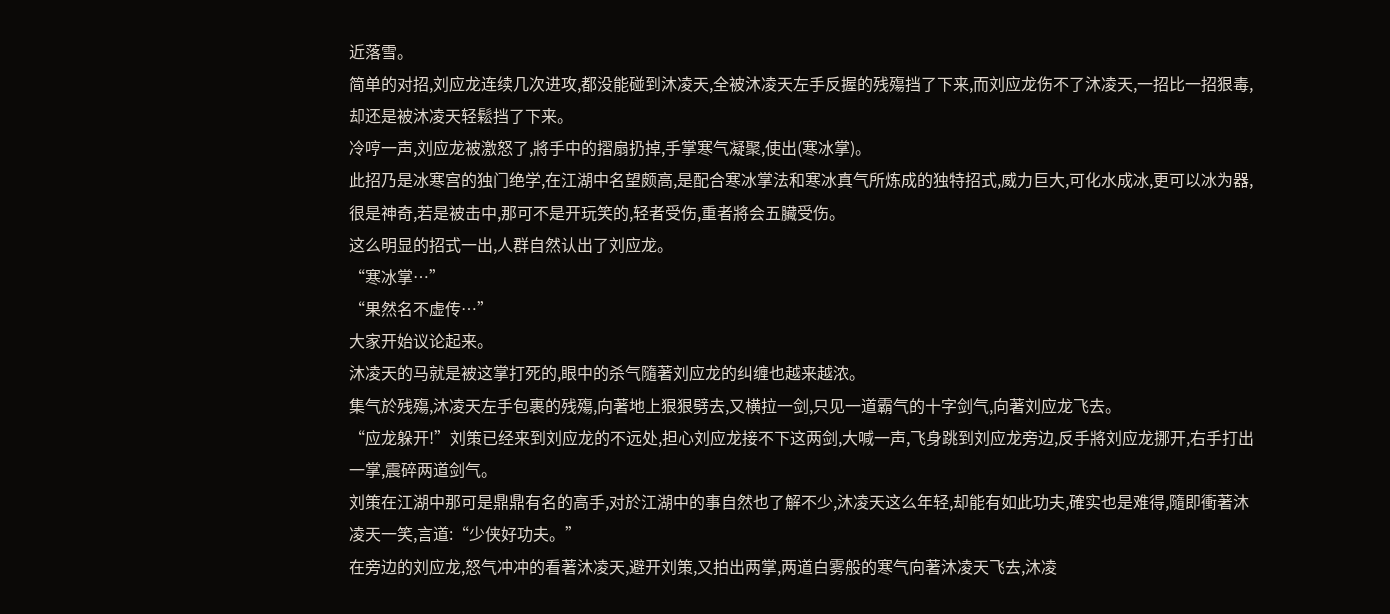近落雪。
简单的对招,刘应龙连续几次进攻,都没能碰到沐凌天,全被沐凌天左手反握的残殤挡了下来,而刘应龙伤不了沐凌天,一招比一招狠毒,却还是被沐凌天轻鬆挡了下来。
冷哼一声,刘应龙被激怒了,將手中的摺扇扔掉,手掌寒气凝聚,使出(寒冰掌)。
此招乃是冰寒宫的独门绝学,在江湖中名望颇高,是配合寒冰掌法和寒冰真气所炼成的独特招式,威力巨大,可化水成冰,更可以冰为器,很是神奇,若是被击中,那可不是开玩笑的,轻者受伤,重者將会五臟受伤。
这么明显的招式一出,人群自然认出了刘应龙。
“寒冰掌…”
“果然名不虚传…”
大家开始议论起来。
沐凌天的马就是被这掌打死的,眼中的杀气隨著刘应龙的纠缠也越来越浓。
集气於残殤,沐凌天左手包裹的残殤,向著地上狠狠劈去,又横拉一剑,只见一道霸气的十字剑气,向著刘应龙飞去。
“应龙躲开!”刘策已经来到刘应龙的不远处,担心刘应龙接不下这两剑,大喊一声,飞身跳到刘应龙旁边,反手將刘应龙挪开,右手打出一掌,震碎两道剑气。
刘策在江湖中那可是鼎鼎有名的高手,对於江湖中的事自然也了解不少,沐凌天这么年轻,却能有如此功夫,確实也是难得,隨即衝著沐凌天一笑,言道:“少侠好功夫。”
在旁边的刘应龙,怒气冲冲的看著沐凌天,避开刘策,又拍出两掌,两道白雾般的寒气向著沐凌天飞去,沐凌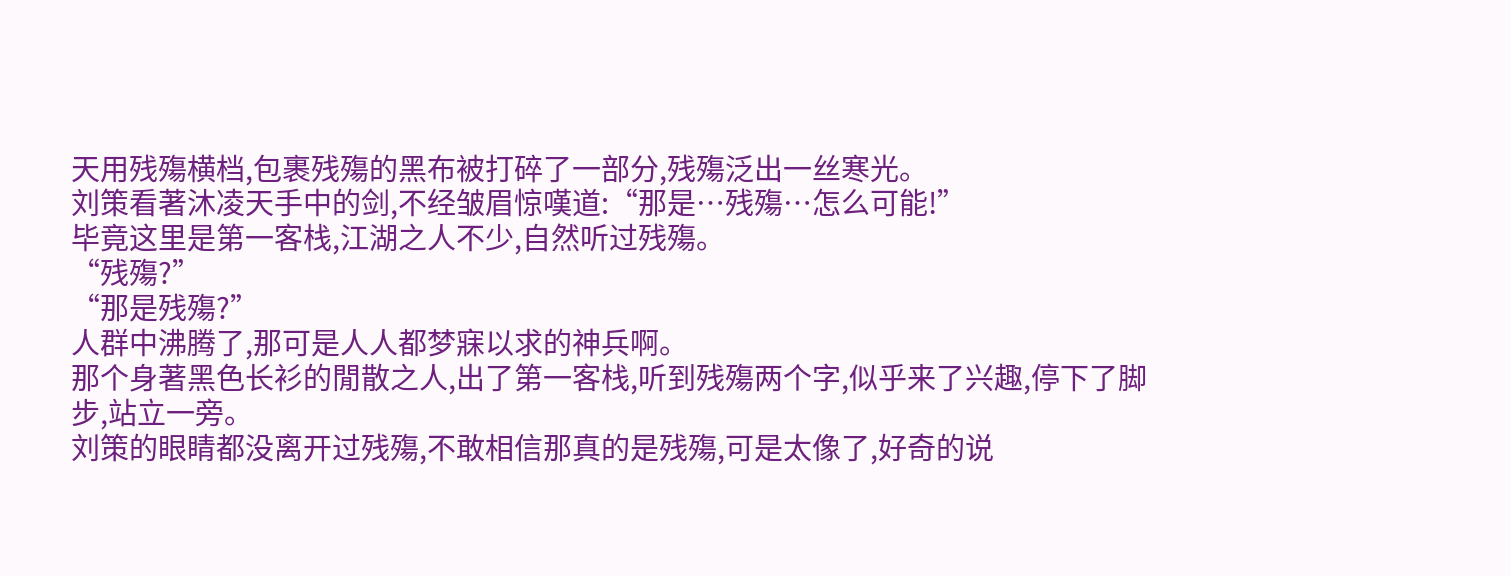天用残殤横档,包裹残殤的黑布被打碎了一部分,残殤泛出一丝寒光。
刘策看著沐凌天手中的剑,不经皱眉惊嘆道:“那是…残殤…怎么可能!”
毕竟这里是第一客栈,江湖之人不少,自然听过残殤。
“残殤?”
“那是残殤?”
人群中沸腾了,那可是人人都梦寐以求的神兵啊。
那个身著黑色长衫的閒散之人,出了第一客栈,听到残殤两个字,似乎来了兴趣,停下了脚步,站立一旁。
刘策的眼睛都没离开过残殤,不敢相信那真的是残殤,可是太像了,好奇的说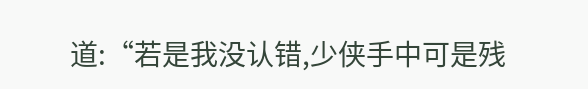道:“若是我没认错,少侠手中可是残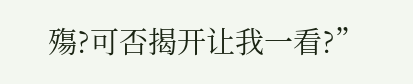殤?可否揭开让我一看?”